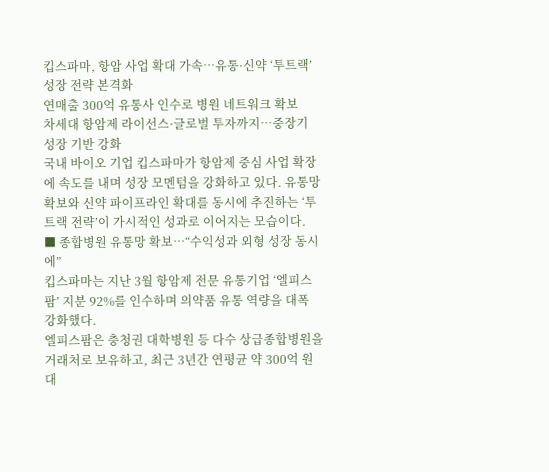킵스파마, 항암 사업 확대 가속…유통·신약 ‘투트랙’ 성장 전략 본격화
연매출 300억 유통사 인수로 병원 네트워크 확보
차세대 항암제 라이선스·글로벌 투자까지…중장기 성장 기반 강화
국내 바이오 기업 킵스파마가 항암제 중심 사업 확장에 속도를 내며 성장 모멘텀을 강화하고 있다. 유통망 확보와 신약 파이프라인 확대를 동시에 추진하는 ‘투트랙 전략’이 가시적인 성과로 이어지는 모습이다.
■ 종합병원 유통망 확보…“수익성과 외형 성장 동시에”
킵스파마는 지난 3월 항암제 전문 유통기업 ‘엘피스팜’ 지분 92%를 인수하며 의약품 유통 역량을 대폭 강화했다.
엘피스팜은 충청권 대학병원 등 다수 상급종합병원을 거래처로 보유하고, 최근 3년간 연평균 약 300억 원대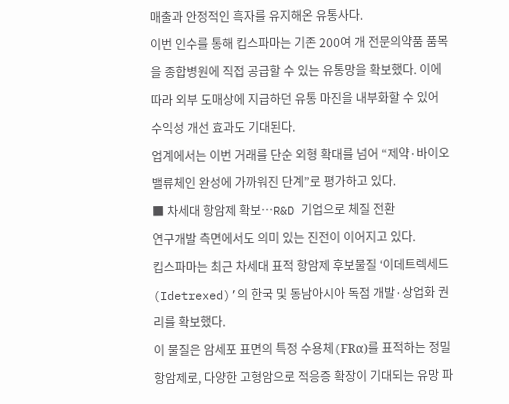매출과 안정적인 흑자를 유지해온 유통사다.
이번 인수를 통해 킵스파마는 기존 200여 개 전문의약품 품목을 종합병원에 직접 공급할 수 있는 유통망을 확보했다. 이에 따라 외부 도매상에 지급하던 유통 마진을 내부화할 수 있어 수익성 개선 효과도 기대된다.
업계에서는 이번 거래를 단순 외형 확대를 넘어 “제약·바이오 밸류체인 완성에 가까워진 단계”로 평가하고 있다.
■ 차세대 항암제 확보…R&D 기업으로 체질 전환
연구개발 측면에서도 의미 있는 진전이 이어지고 있다.
킵스파마는 최근 차세대 표적 항암제 후보물질 ‘이데트렉세드(Idetrexed)’의 한국 및 동남아시아 독점 개발·상업화 권리를 확보했다.
이 물질은 암세포 표면의 특정 수용체(FRα)를 표적하는 정밀 항암제로, 다양한 고형암으로 적응증 확장이 기대되는 유망 파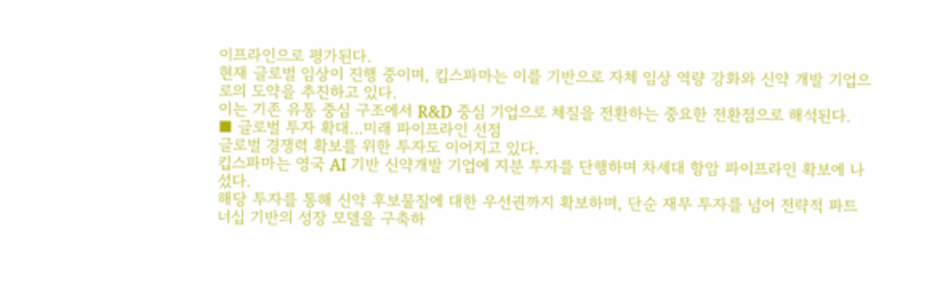이프라인으로 평가된다.
현재 글로벌 임상이 진행 중이며, 킵스파마는 이를 기반으로 자체 임상 역량 강화와 신약 개발 기업으로의 도약을 추진하고 있다.
이는 기존 유통 중심 구조에서 R&D 중심 기업으로 체질을 전환하는 중요한 전환점으로 해석된다.
■ 글로벌 투자 확대…미래 파이프라인 선점
글로벌 경쟁력 확보를 위한 투자도 이어지고 있다.
킵스파마는 영국 AI 기반 신약개발 기업에 지분 투자를 단행하며 차세대 항암 파이프라인 확보에 나섰다.
해당 투자를 통해 신약 후보물질에 대한 우선권까지 확보하며, 단순 재무 투자를 넘어 전략적 파트너십 기반의 성장 모델을 구축하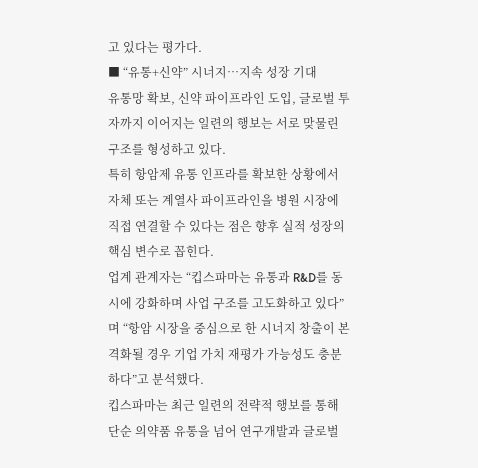고 있다는 평가다.
■ “유통+신약” 시너지…지속 성장 기대
유통망 확보, 신약 파이프라인 도입, 글로벌 투자까지 이어지는 일련의 행보는 서로 맞물린 구조를 형성하고 있다.
특히 항암제 유통 인프라를 확보한 상황에서 자체 또는 계열사 파이프라인을 병원 시장에 직접 연결할 수 있다는 점은 향후 실적 성장의 핵심 변수로 꼽힌다.
업계 관계자는 “킵스파마는 유통과 R&D를 동시에 강화하며 사업 구조를 고도화하고 있다”며 “항암 시장을 중심으로 한 시너지 창출이 본격화될 경우 기업 가치 재평가 가능성도 충분하다”고 분석했다.
킵스파마는 최근 일련의 전략적 행보를 통해 단순 의약품 유통을 넘어 연구개발과 글로벌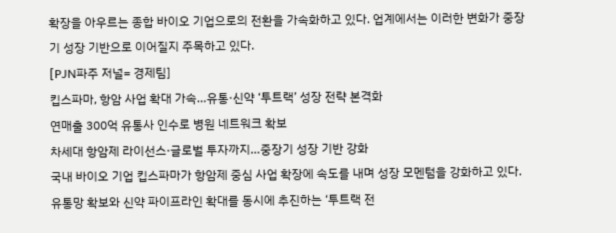확장을 아우르는 종합 바이오 기업으로의 전환을 가속화하고 있다. 업계에서는 이러한 변화가 중장기 성장 기반으로 이어질지 주목하고 있다.
[PJN파주 저널= 경제팀]
킵스파마, 항암 사업 확대 가속…유통·신약 ‘투트랙’ 성장 전략 본격화
연매출 300억 유통사 인수로 병원 네트워크 확보
차세대 항암제 라이선스·글로벌 투자까지…중장기 성장 기반 강화
국내 바이오 기업 킵스파마가 항암제 중심 사업 확장에 속도를 내며 성장 모멘텀을 강화하고 있다. 유통망 확보와 신약 파이프라인 확대를 동시에 추진하는 ‘투트랙 전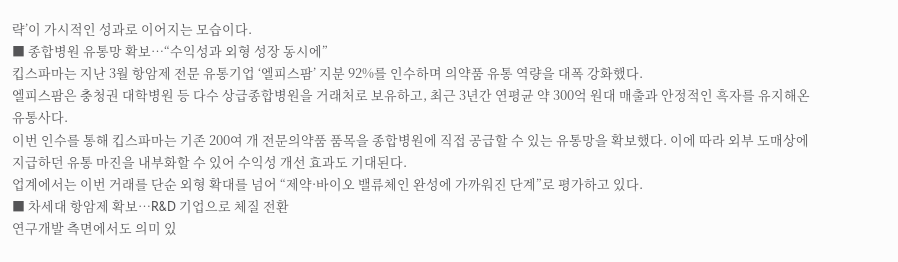략’이 가시적인 성과로 이어지는 모습이다.
■ 종합병원 유통망 확보…“수익성과 외형 성장 동시에”
킵스파마는 지난 3월 항암제 전문 유통기업 ‘엘피스팜’ 지분 92%를 인수하며 의약품 유통 역량을 대폭 강화했다.
엘피스팜은 충청권 대학병원 등 다수 상급종합병원을 거래처로 보유하고, 최근 3년간 연평균 약 300억 원대 매출과 안정적인 흑자를 유지해온 유통사다.
이번 인수를 통해 킵스파마는 기존 200여 개 전문의약품 품목을 종합병원에 직접 공급할 수 있는 유통망을 확보했다. 이에 따라 외부 도매상에 지급하던 유통 마진을 내부화할 수 있어 수익성 개선 효과도 기대된다.
업계에서는 이번 거래를 단순 외형 확대를 넘어 “제약·바이오 밸류체인 완성에 가까워진 단계”로 평가하고 있다.
■ 차세대 항암제 확보…R&D 기업으로 체질 전환
연구개발 측면에서도 의미 있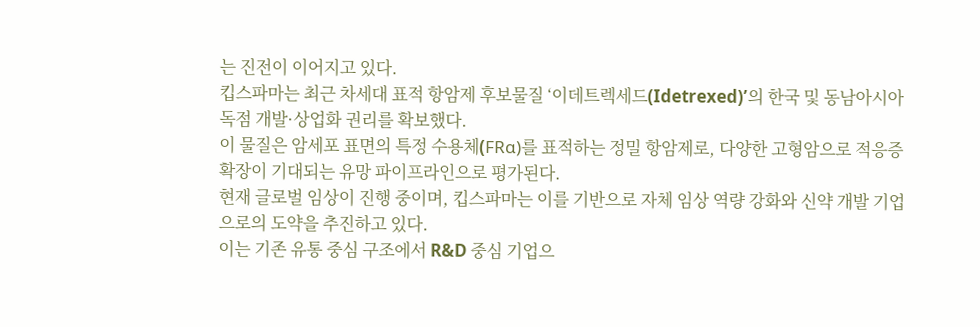는 진전이 이어지고 있다.
킵스파마는 최근 차세대 표적 항암제 후보물질 ‘이데트렉세드(Idetrexed)’의 한국 및 동남아시아 독점 개발·상업화 권리를 확보했다.
이 물질은 암세포 표면의 특정 수용체(FRα)를 표적하는 정밀 항암제로, 다양한 고형암으로 적응증 확장이 기대되는 유망 파이프라인으로 평가된다.
현재 글로벌 임상이 진행 중이며, 킵스파마는 이를 기반으로 자체 임상 역량 강화와 신약 개발 기업으로의 도약을 추진하고 있다.
이는 기존 유통 중심 구조에서 R&D 중심 기업으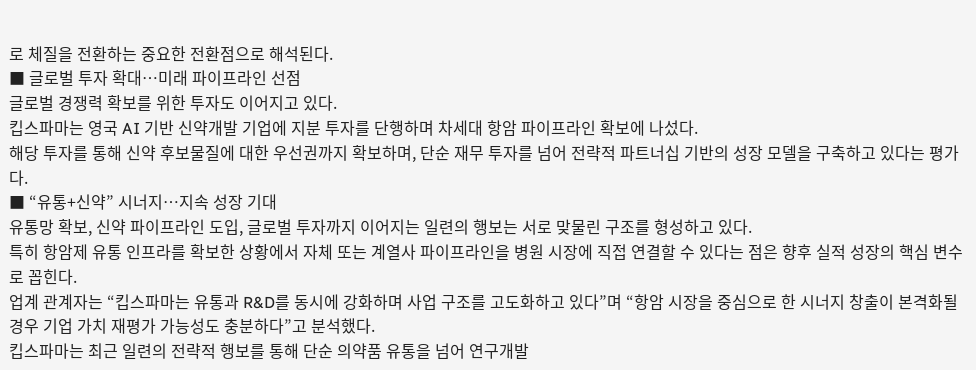로 체질을 전환하는 중요한 전환점으로 해석된다.
■ 글로벌 투자 확대…미래 파이프라인 선점
글로벌 경쟁력 확보를 위한 투자도 이어지고 있다.
킵스파마는 영국 AI 기반 신약개발 기업에 지분 투자를 단행하며 차세대 항암 파이프라인 확보에 나섰다.
해당 투자를 통해 신약 후보물질에 대한 우선권까지 확보하며, 단순 재무 투자를 넘어 전략적 파트너십 기반의 성장 모델을 구축하고 있다는 평가다.
■ “유통+신약” 시너지…지속 성장 기대
유통망 확보, 신약 파이프라인 도입, 글로벌 투자까지 이어지는 일련의 행보는 서로 맞물린 구조를 형성하고 있다.
특히 항암제 유통 인프라를 확보한 상황에서 자체 또는 계열사 파이프라인을 병원 시장에 직접 연결할 수 있다는 점은 향후 실적 성장의 핵심 변수로 꼽힌다.
업계 관계자는 “킵스파마는 유통과 R&D를 동시에 강화하며 사업 구조를 고도화하고 있다”며 “항암 시장을 중심으로 한 시너지 창출이 본격화될 경우 기업 가치 재평가 가능성도 충분하다”고 분석했다.
킵스파마는 최근 일련의 전략적 행보를 통해 단순 의약품 유통을 넘어 연구개발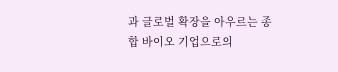과 글로벌 확장을 아우르는 종합 바이오 기업으로의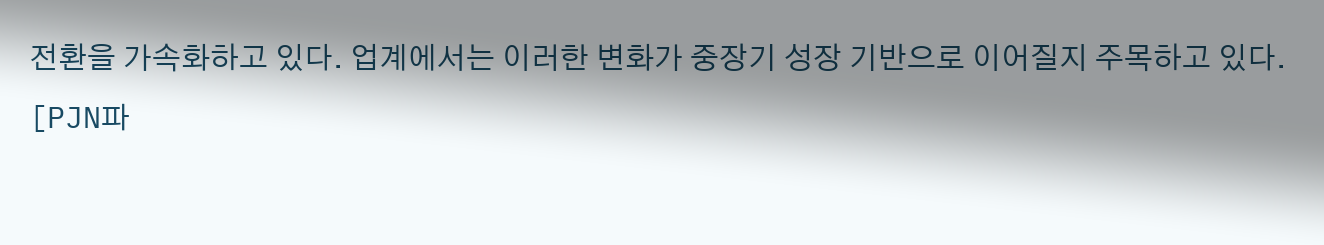전환을 가속화하고 있다. 업계에서는 이러한 변화가 중장기 성장 기반으로 이어질지 주목하고 있다.
[PJN파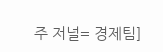주 저널= 경제팀]